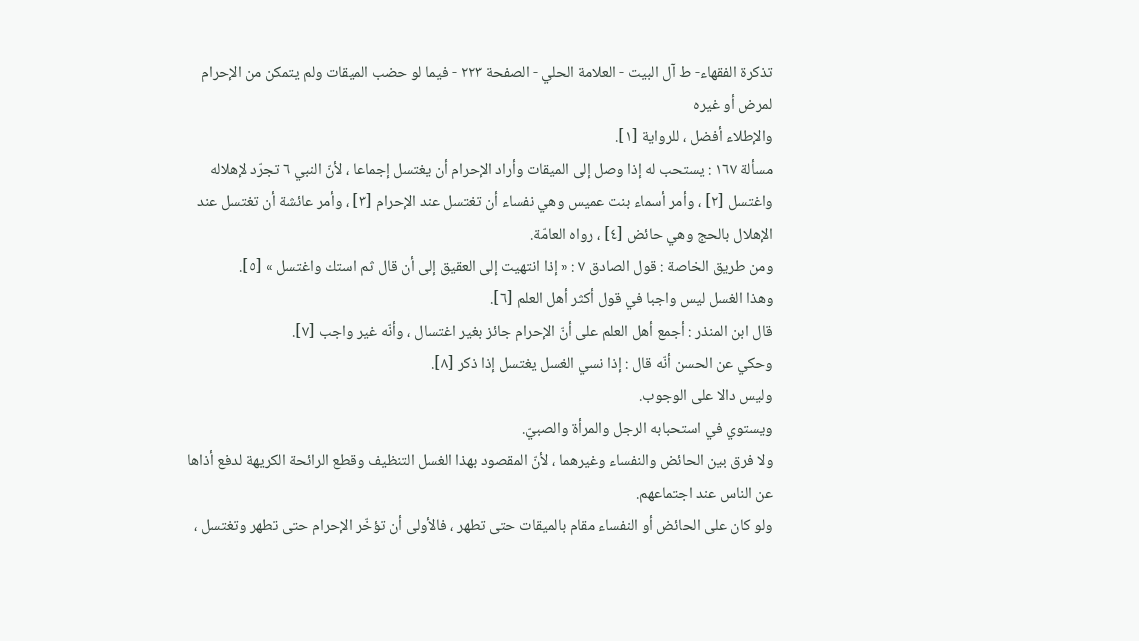تذكرة الفقهاء- ط آل البيت - العلامة الحلي - الصفحة ٢٢٣ - فيما لو حضب الميقات ولم يتمكن من الإحرام لمرض أو غيره
والإطلاء أفضل ، للرواية [١].
مسألة ١٦٧ : يستحب له إذا وصل إلى الميقات وأراد الإحرام أن يغتسل إجماعا ، لأنّ النبي ٦ تجرّد لإهلاله واغتسل [٢] ، وأمر أسماء بنت عميس وهي نفساء أن تغتسل عند الإحرام [٣] ، وأمر عائشة أن تغتسل عند الإهلال بالحج وهي حائض [٤] ، رواه العامّة.
ومن طريق الخاصة : قول الصادق ٧ : « إذا انتهيت إلى العقيق إلى أن قال ثم استك واغتسل » [٥].
وهذا الغسل ليس واجبا في قول أكثر أهل العلم [٦].
قال ابن المنذر : أجمع أهل العلم على أنّ الإحرام جائز بغير اغتسال ، وأنّه غير واجب [٧].
وحكي عن الحسن أنّه قال : إذا نسي الغسل يغتسل إذا ذكر [٨].
وليس دالا على الوجوب.
ويستوي في استحبابه الرجل والمرأة والصبيّ.
ولا فرق بين الحائض والنفساء وغيرهما ، لأنّ المقصود بهذا الغسل التنظيف وقطع الرائحة الكريهة لدفع أذاها عن الناس عند اجتماعهم.
ولو كان على الحائض أو النفساء مقام بالميقات حتى تطهر ، فالأولى أن تؤخّر الإحرام حتى تطهر وتغتسل ،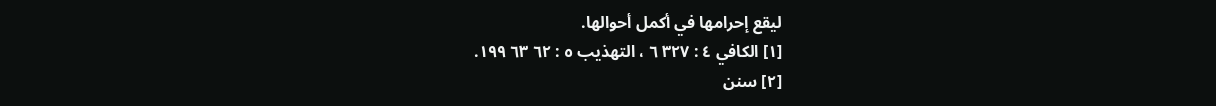ليقع إحرامها في أكمل أحوالها.
[١] الكافي ٤ : ٣٢٧ ٦ ، التهذيب ٥ : ٦٢ ٦٣ ١٩٩.
[٢] سنن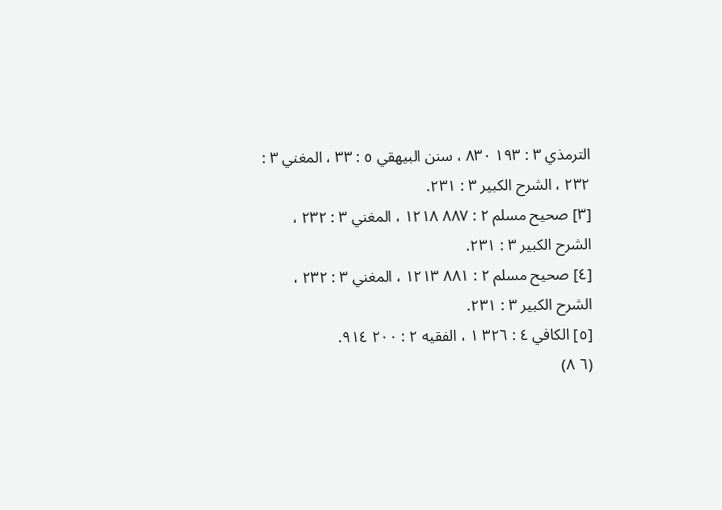الترمذي ٣ : ١٩٣ ٨٣٠ ، سنن البيهقي ٥ : ٣٣ ، المغني ٣ : ٢٣٢ ، الشرح الكبير ٣ : ٢٣١.
[٣] صحيح مسلم ٢ : ٨٨٧ ١٢١٨ ، المغني ٣ : ٢٣٢ ، الشرح الكبير ٣ : ٢٣١.
[٤] صحيح مسلم ٢ : ٨٨١ ١٢١٣ ، المغني ٣ : ٢٣٢ ، الشرح الكبير ٣ : ٢٣١.
[٥] الكافي ٤ : ٣٢٦ ١ ، الفقيه ٢ : ٢٠٠ ٩١٤.
(٦ ٨)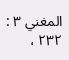المغني ٣ : ٢٣٢ ،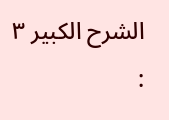الشرح الكبير ٣ :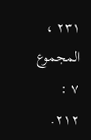٢٣١ ، المجموع ٧ : ٢١٢.